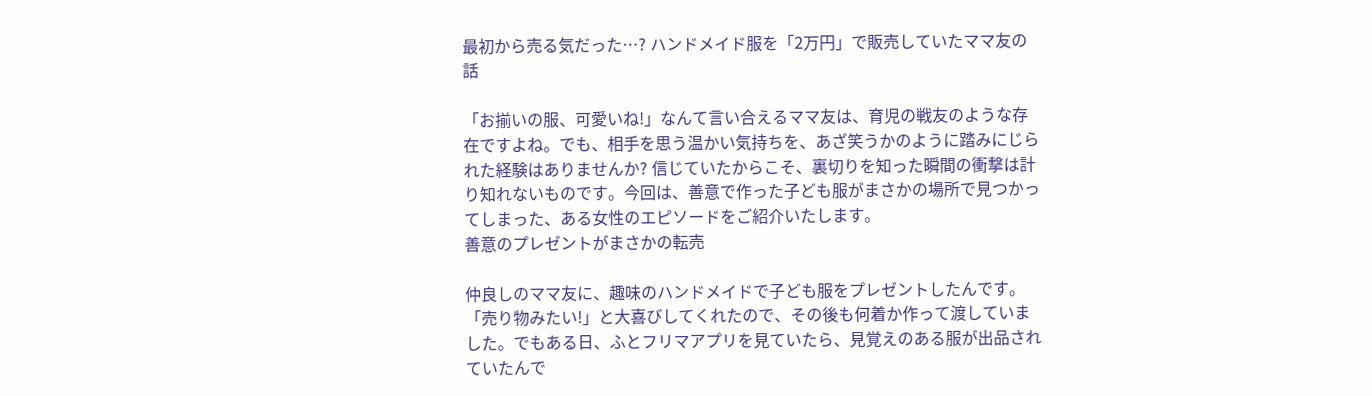最初から売る気だった…? ハンドメイド服を「2万円」で販売していたママ友の話

「お揃いの服、可愛いね!」なんて言い合えるママ友は、育児の戦友のような存在ですよね。でも、相手を思う温かい気持ちを、あざ笑うかのように踏みにじられた経験はありませんか? 信じていたからこそ、裏切りを知った瞬間の衝撃は計り知れないものです。今回は、善意で作った子ども服がまさかの場所で見つかってしまった、ある女性のエピソードをご紹介いたします。
善意のプレゼントがまさかの転売

仲良しのママ友に、趣味のハンドメイドで子ども服をプレゼントしたんです。「売り物みたい!」と大喜びしてくれたので、その後も何着か作って渡していました。でもある日、ふとフリマアプリを見ていたら、見覚えのある服が出品されていたんで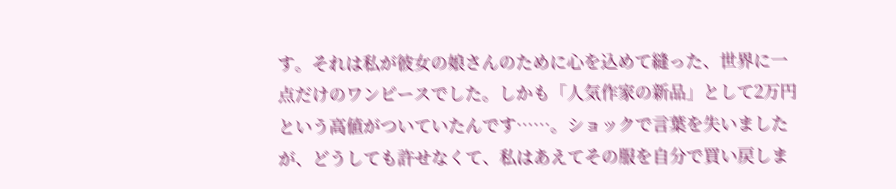す。それは私が彼女の娘さんのために心を込めて縫った、世界に一点だけのワンピースでした。しかも「人気作家の新品」として2万円という高値がついていたんです……。ショックで言葉を失いましたが、どうしても許せなくて、私はあえてその服を自分で買い戻しま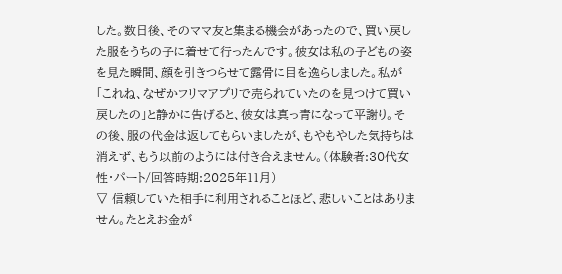した。数日後、そのママ友と集まる機会があったので、買い戻した服をうちの子に着せて行ったんです。彼女は私の子どもの姿を見た瞬間、顔を引きつらせて露骨に目を逸らしました。私が「これね、なぜかフリマアプリで売られていたのを見つけて買い戻したの」と静かに告げると、彼女は真っ青になって平謝り。その後、服の代金は返してもらいましたが、もやもやした気持ちは消えず、もう以前のようには付き合えません。(体験者:30代女性・パート/回答時期:2025年11月)
▽ 信頼していた相手に利用されることほど、悲しいことはありません。たとえお金が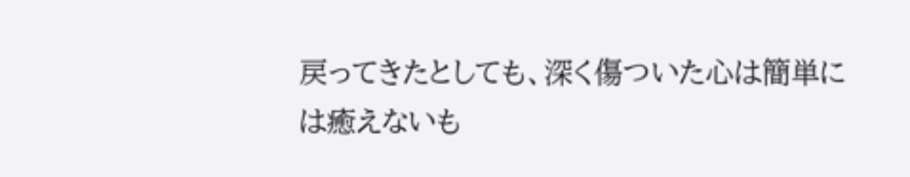戻ってきたとしても、深く傷ついた心は簡単には癒えないも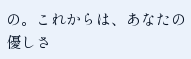の。これからは、あなたの優しさ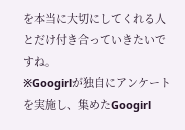を本当に大切にしてくれる人とだけ付き合っていきたいですね。
※Googirlが独自にアンケートを実施し、集めたGoogirl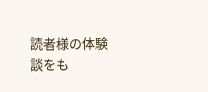読者様の体験談をも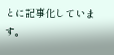とに記事化しています。